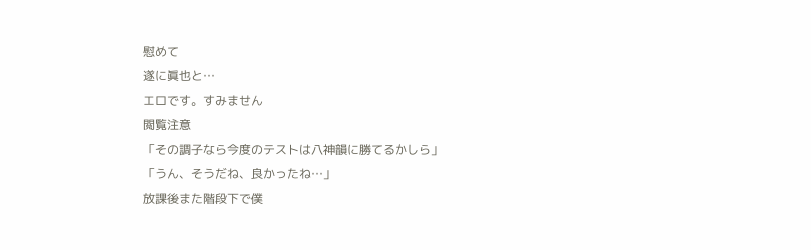慰めて
遂に眞也と…
エロです。すみません
閲覧注意
「その調子なら今度のテストは八神韻に勝てるかしら」
「うん、そうだね、良かったね…」
放課後また階段下で僕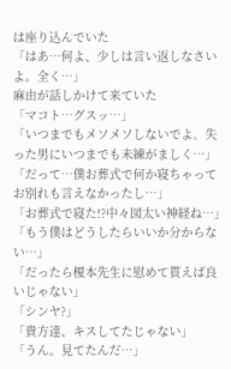は座り込んでいた
「はあ…何よ、少しは言い返しなさいよ。全く…」
麻由が話しかけて来ていた
「マコト…グスッ…」
「いつまでもメソメソしないでよ。失った男にいつまでも未練がましく…」
「だって…僕お葬式で何か寝ちゃってお別れも言えなかったし…」
「お葬式で寝た!?中々図太い神経ね…」
「もう僕はどうしたらいいか分からない…」
「だったら榎本先生に慰めて貰えば良いじゃない」
「シンヤ?」
「貴方達、キスしてたじゃない」
「うん。見てたんだ…」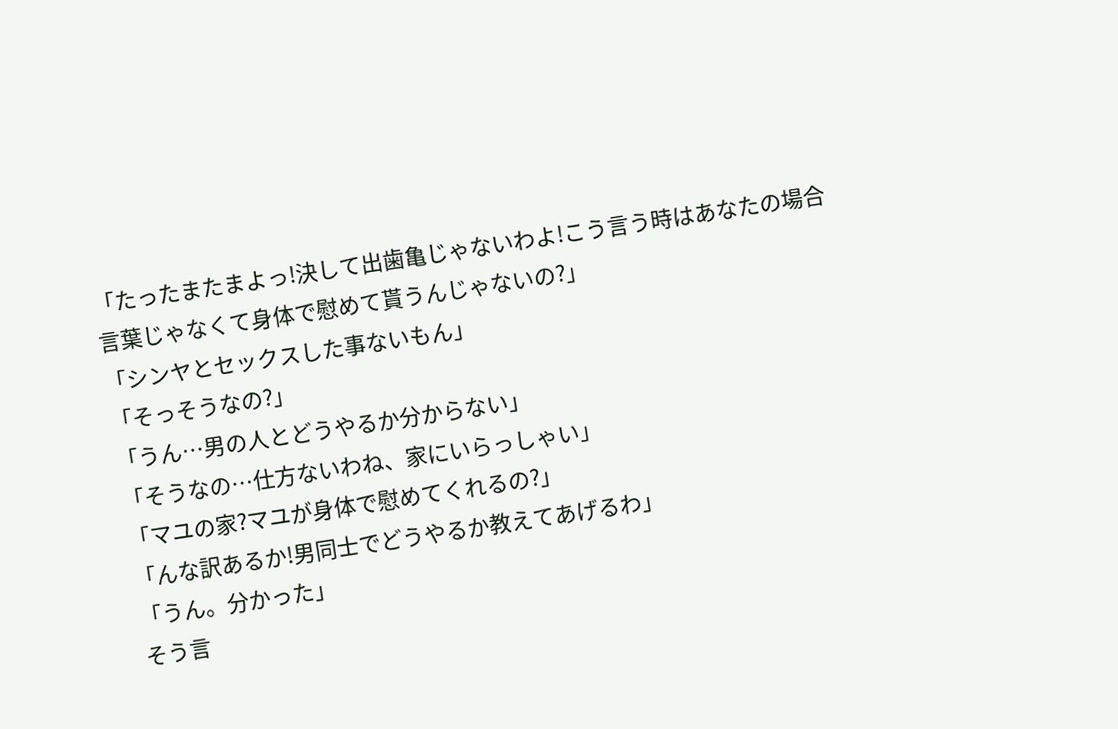「たったまたまよっ!決して出歯亀じゃないわよ!こう言う時はあなたの場合言葉じゃなくて身体で慰めて貰うんじゃないの?」
「シンヤとセックスした事ないもん」
「そっそうなの?」
「うん…男の人とどうやるか分からない」
「そうなの…仕方ないわね、家にいらっしゃい」
「マユの家?マユが身体で慰めてくれるの?」
「んな訳あるか!男同士でどうやるか教えてあげるわ」
「うん。分かった」
そう言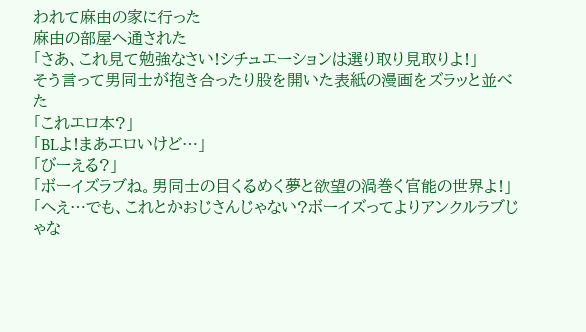われて麻由の家に行った
麻由の部屋へ通された
「さあ、これ見て勉強なさい!シチュエーションは選り取り見取りよ!」
そう言って男同士が抱き合ったり股を開いた表紙の漫画をズラッと並べた
「これエロ本?」
「BLよ!まあエロいけど…」
「びーえる?」
「ボーイズラブね。男同士の目くるめく夢と欲望の渦巻く官能の世界よ!」
「へえ…でも、これとかおじさんじゃない?ボーイズってよりアンクルラブじゃな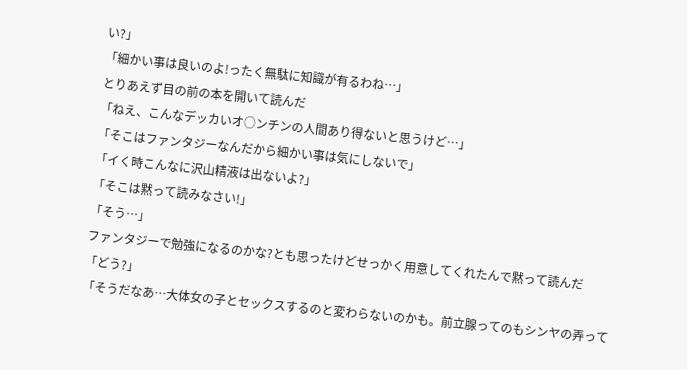い?」
「細かい事は良いのよ!ったく無駄に知識が有るわね…」
とりあえず目の前の本を開いて読んだ
「ねえ、こんなデッカいオ○ンチンの人間あり得ないと思うけど…」
「そこはファンタジーなんだから細かい事は気にしないで」
「イく時こんなに沢山精液は出ないよ?」
「そこは黙って読みなさい!」
「そう…」
ファンタジーで勉強になるのかな?とも思ったけどせっかく用意してくれたんで黙って読んだ
「どう?」
「そうだなあ…大体女の子とセックスするのと変わらないのかも。前立腺ってのもシンヤの弄って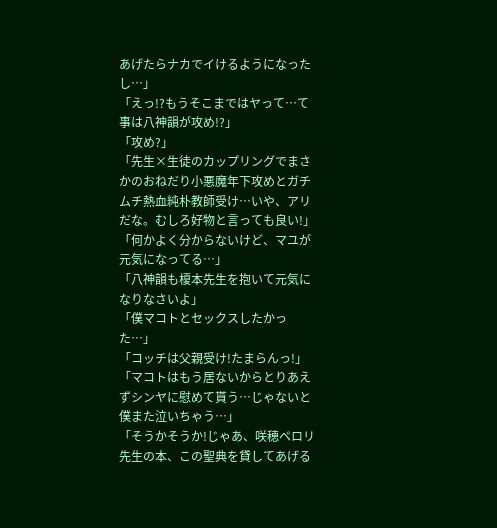あげたらナカでイけるようになったし…」
「えっ!?もうそこまではヤって…て事は八神韻が攻め!?」
「攻め?」
「先生×生徒のカップリングでまさかのおねだり小悪魔年下攻めとガチムチ熱血純朴教師受け…いや、アリだな。むしろ好物と言っても良い!」
「何かよく分からないけど、マユが元気になってる…」
「八神韻も榎本先生を抱いて元気になりなさいよ」
「僕マコトとセックスしたかった…」
「コッチは父親受け!たまらんっ!」
「マコトはもう居ないからとりあえずシンヤに慰めて貰う…じゃないと僕また泣いちゃう…」
「そうかそうか!じゃあ、咲穂ペロリ先生の本、この聖典を貸してあげる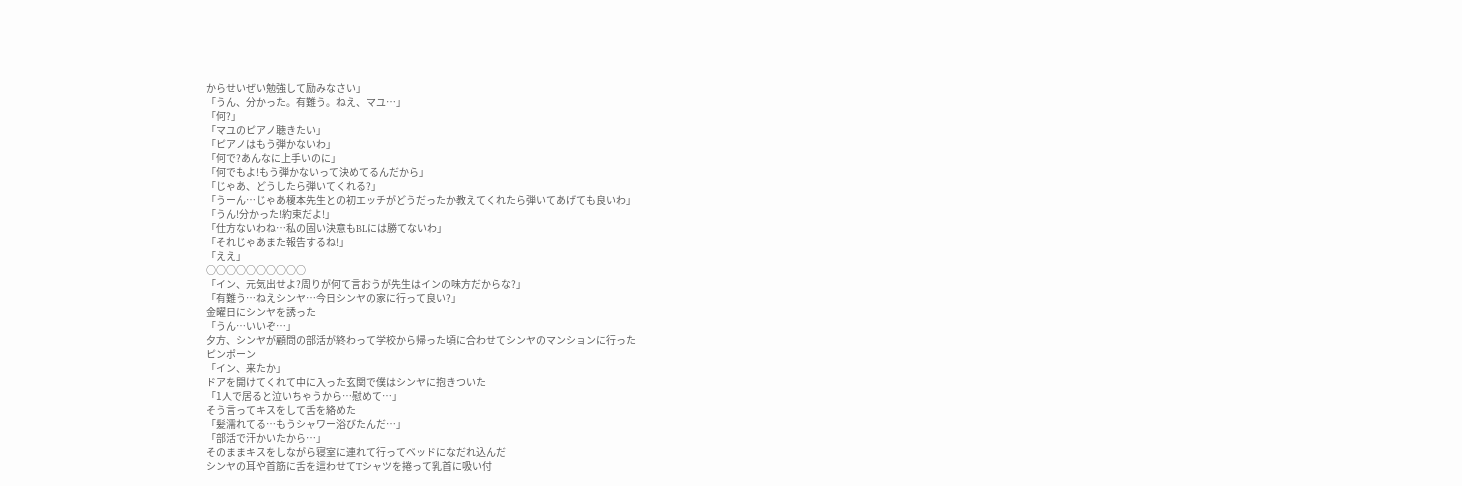からせいぜい勉強して励みなさい」
「うん、分かった。有難う。ねえ、マユ…」
「何?」
「マユのピアノ聴きたい」
「ピアノはもう弾かないわ」
「何で?あんなに上手いのに」
「何でもよ!もう弾かないって決めてるんだから」
「じゃあ、どうしたら弾いてくれる?」
「うーん…じゃあ榎本先生との初エッチがどうだったか教えてくれたら弾いてあげても良いわ」
「うん!分かった!約束だよ!」
「仕方ないわね…私の固い決意もBLには勝てないわ」
「それじゃあまた報告するね!」
「ええ」
○○○○○○○○○○
「イン、元気出せよ?周りが何て言おうが先生はインの味方だからな?」
「有難う…ねえシンヤ…今日シンヤの家に行って良い?」
金曜日にシンヤを誘った
「うん…いいぞ…」
夕方、シンヤが顧問の部活が終わって学校から帰った頃に合わせてシンヤのマンションに行った
ピンポーン
「イン、来たか」
ドアを開けてくれて中に入った玄関で僕はシンヤに抱きついた
「1人で居ると泣いちゃうから…慰めて…」
そう言ってキスをして舌を絡めた
「髪濡れてる…もうシャワー浴びたんだ…」
「部活で汗かいたから…」
そのままキスをしながら寝室に連れて行ってベッドになだれ込んだ
シンヤの耳や首筋に舌を這わせてTシャツを捲って乳首に吸い付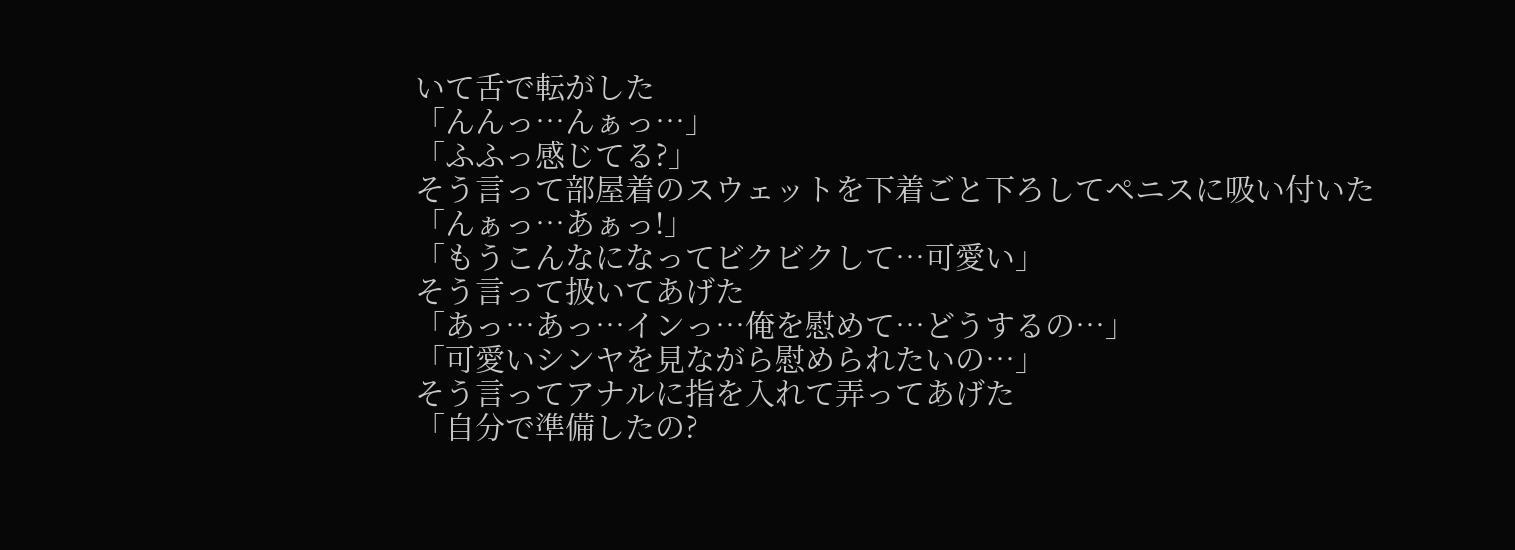いて舌で転がした
「んんっ…んぁっ…」
「ふふっ感じてる?」
そう言って部屋着のスウェットを下着ごと下ろしてペニスに吸い付いた
「んぁっ…あぁっ!」
「もうこんなになってビクビクして…可愛い」
そう言って扱いてあげた
「あっ…あっ…インっ…俺を慰めて…どうするの…」
「可愛いシンヤを見ながら慰められたいの…」
そう言ってアナルに指を入れて弄ってあげた
「自分で準備したの?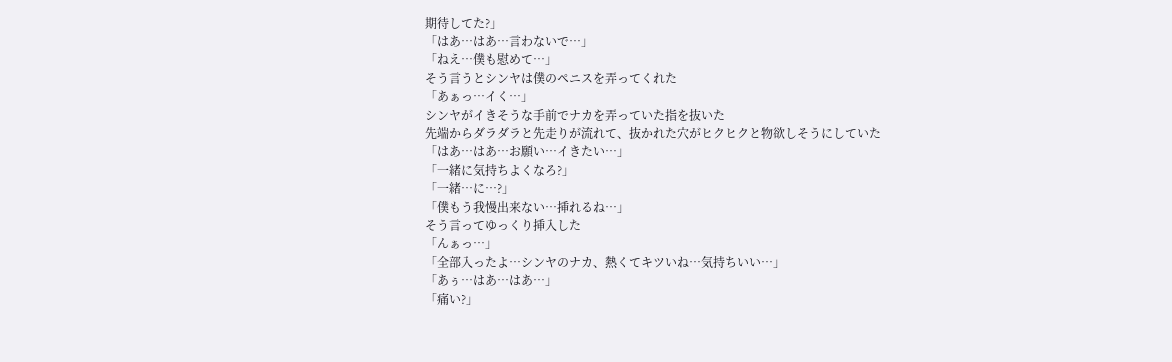期待してた?」
「はあ…はあ…言わないで…」
「ねえ…僕も慰めて…」
そう言うとシンヤは僕のペニスを弄ってくれた
「あぁっ…イく…」
シンヤがイきそうな手前でナカを弄っていた指を抜いた
先端からダラダラと先走りが流れて、抜かれた穴がヒクヒクと物欲しそうにしていた
「はあ…はあ…お願い…イきたい…」
「一緒に気持ちよくなろ?」
「一緒…に…?」
「僕もう我慢出来ない…挿れるね…」
そう言ってゆっくり挿入した
「んぁっ…」
「全部入ったよ…シンヤのナカ、熱くてキツいね…気持ちいい…」
「あぅ…はあ…はあ…」
「痛い?」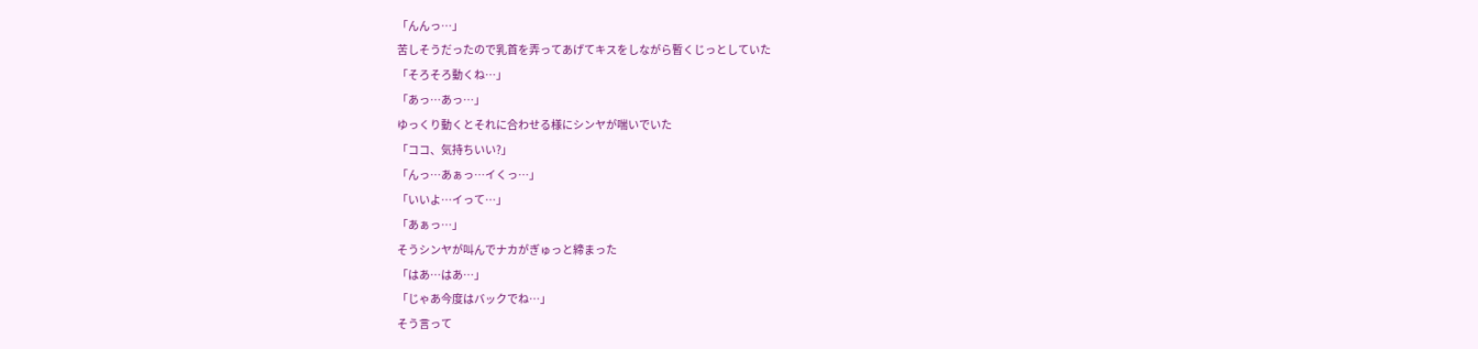「んんっ…」
苦しそうだったので乳首を弄ってあげてキスをしながら暫くじっとしていた
「そろそろ動くね…」
「あっ…あっ…」
ゆっくり動くとそれに合わせる様にシンヤが喘いでいた
「ココ、気持ちいい?」
「んっ…あぁっ…イくっ…」
「いいよ…イって…」
「あぁっ…」
そうシンヤが叫んでナカがぎゅっと締まった
「はあ…はあ…」
「じゃあ今度はバックでね…」
そう言って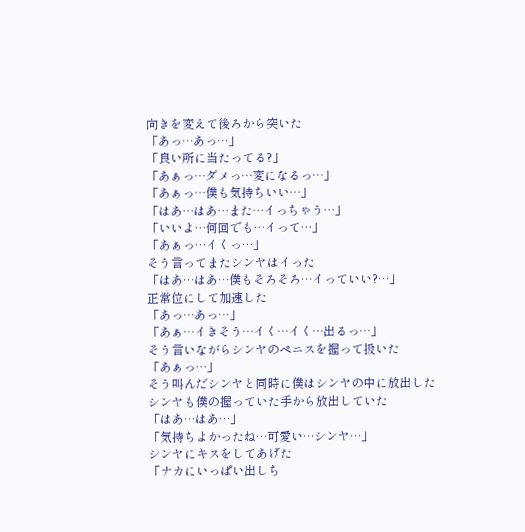向きを変えて後ろから突いた
「あっ…あっ…」
「良い所に当たってる?」
「あぁっ…ダメっ…変になるっ…」
「あぁっ…僕も気持ちいい…」
「はあ…はあ…また…イっちゃう…」
「いいよ…何回でも…イって…」
「あぁっ…イくっ…」
そう言ってまたシンヤはイった
「はあ…はあ…僕もそろそろ…イっていい?…」
正常位にして加速した
「あっ…あっ…」
「あぁ…イきそう…イく…イく…出るっ…」
そう言いながらシンヤのペニスを握って扱いた
「あぁっ…」
そう叫んだシンヤと同時に僕はシンヤの中に放出した
シンヤも僕の握っていた手から放出していた
「はあ…はあ…」
「気持ちよかったね…可愛い…シンヤ…」
シンヤにキスをしてあげた
「ナカにいっぱい出しち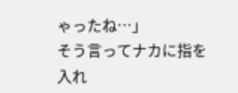ゃったね…」
そう言ってナカに指を入れ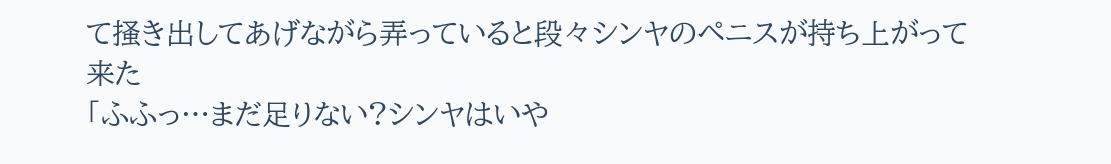て掻き出してあげながら弄っていると段々シンヤのペニスが持ち上がって来た
「ふふっ…まだ足りない?シンヤはいや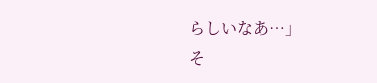らしいなあ…」
そ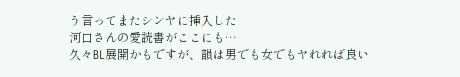う言ってまたシンヤに挿入した
河口さんの愛読書がここにも…
久々BL展開かもですが、韻は男でも女でもヤれれば良い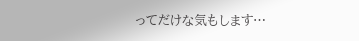ってだけな気もします…